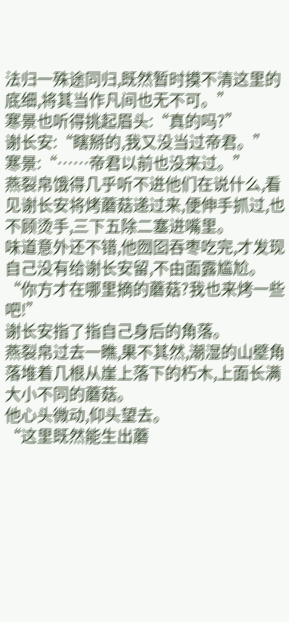法归一殊途同归,既然暂时摸不清这里的底细,将其当作凡间也无不可。”
寒景也听得挑起眉头:“真的吗?”
谢长安:“瞎掰的,我又没当过帝君。”
寒景:“……帝君以前也没来过。”
燕裂帛饿得几乎听不进他们在说什么,看见谢长安将烤蘑菇递过来,便伸手抓过,也不顾烫手,三下五除二塞进嘴里。
味道意外还不错,他囫囵吞枣吃完,才发现自己没有给谢长安留,不由面露尴尬。
“你方才在哪里摘的蘑菇?我也来烤一些吧!”
谢长安指了指自己身后的角落。
燕裂帛过去一瞧,果不其然,潮湿的山壁角落堆着几根从崖上落下的朽木,上面长满大小不同的蘑菇。
他心头微动,仰头望去。
“这里既然能生出蘑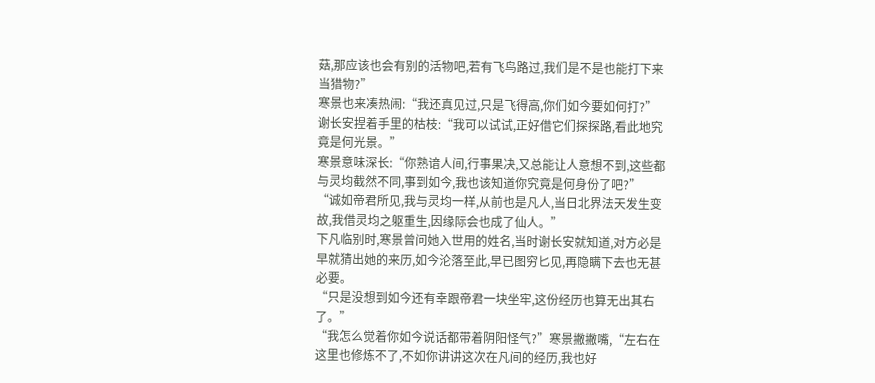菇,那应该也会有别的活物吧,若有飞鸟路过,我们是不是也能打下来当猎物?”
寒景也来凑热闹:“我还真见过,只是飞得高,你们如今要如何打?”
谢长安捏着手里的枯枝:“我可以试试,正好借它们探探路,看此地究竟是何光景。”
寒景意味深长:“你熟谙人间,行事果决,又总能让人意想不到,这些都与灵均截然不同,事到如今,我也该知道你究竟是何身份了吧?”
“诚如帝君所见,我与灵均一样,从前也是凡人,当日北界法天发生变故,我借灵均之躯重生,因缘际会也成了仙人。”
下凡临别时,寒景曾问她入世用的姓名,当时谢长安就知道,对方必是早就猜出她的来历,如今沦落至此,早已图穷匕见,再隐瞒下去也无甚必要。
“只是没想到如今还有幸跟帝君一块坐牢,这份经历也算无出其右了。”
“我怎么觉着你如今说话都带着阴阳怪气?”寒景撇撇嘴,“左右在这里也修炼不了,不如你讲讲这次在凡间的经历,我也好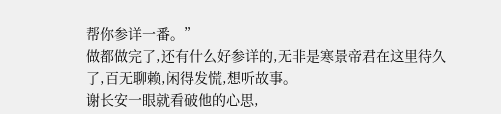帮你参详一番。”
做都做完了,还有什么好参详的,无非是寒景帝君在这里待久了,百无聊赖,闲得发慌,想听故事。
谢长安一眼就看破他的心思,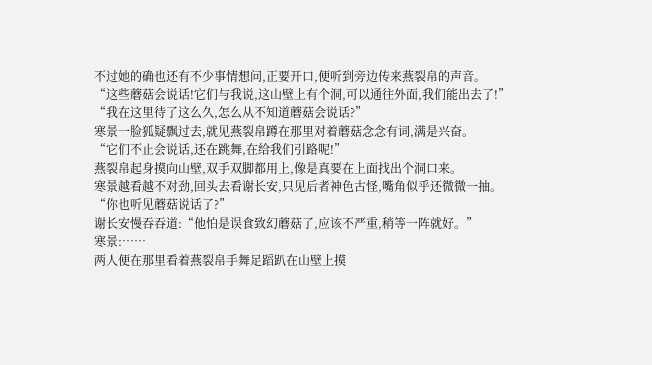不过她的确也还有不少事情想问,正要开口,便听到旁边传来燕裂帛的声音。
“这些蘑菇会说话!它们与我说,这山壁上有个洞,可以通往外面,我们能出去了!”
“我在这里待了这么久,怎么从不知道蘑菇会说话?”
寒景一脸狐疑飘过去,就见燕裂帛蹲在那里对着蘑菇念念有词,满是兴奋。
“它们不止会说话,还在跳舞,在给我们引路呢!”
燕裂帛起身摸向山壁,双手双脚都用上,像是真要在上面找出个洞口来。
寒景越看越不对劲,回头去看谢长安,只见后者神色古怪,嘴角似乎还微微一抽。
“你也听见蘑菇说话了?”
谢长安慢吞吞道:“他怕是误食致幻蘑菇了,应该不严重,稍等一阵就好。”
寒景:……
两人便在那里看着燕裂帛手舞足蹈趴在山壁上摸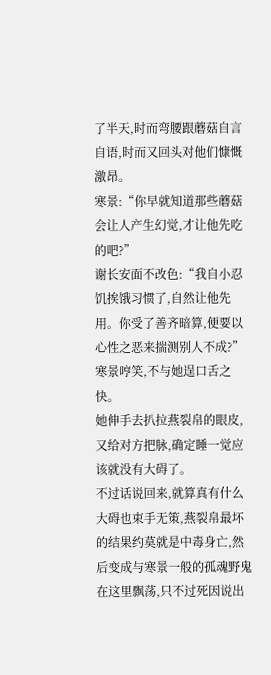了半天,时而弯腰跟蘑菇自言自语,时而又回头对他们慷慨激昂。
寒景:“你早就知道那些蘑菇会让人产生幻觉,才让他先吃的吧?”
谢长安面不改色:“我自小忍饥挨饿习惯了,自然让他先用。你受了善齐暗算,便要以心性之恶来揣测别人不成?”
寒景哼笑,不与她逞口舌之快。
她伸手去扒拉燕裂帛的眼皮,又给对方把脉,确定睡一觉应该就没有大碍了。
不过话说回来,就算真有什么大碍也束手无策,燕裂帛最坏的结果约莫就是中毒身亡,然后变成与寒景一般的孤魂野鬼在这里飘荡,只不过死因说出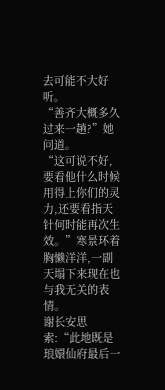去可能不大好听。
“善齐大概多久过来一趟?”她问道。
“这可说不好,要看他什么时候用得上你们的灵力,还要看指天针何时能再次生效。”寒景环着胸懒洋洋,一副天塌下来现在也与我无关的表情。
谢长安思索:“此地既是琅嬛仙府最后一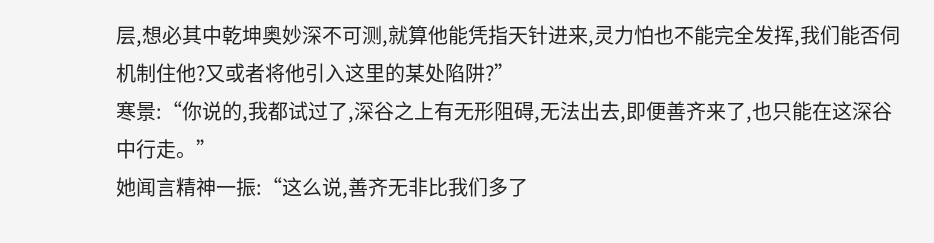层,想必其中乾坤奥妙深不可测,就算他能凭指天针进来,灵力怕也不能完全发挥,我们能否伺机制住他?又或者将他引入这里的某处陷阱?”
寒景:“你说的,我都试过了,深谷之上有无形阻碍,无法出去,即便善齐来了,也只能在这深谷中行走。”
她闻言精神一振:“这么说,善齐无非比我们多了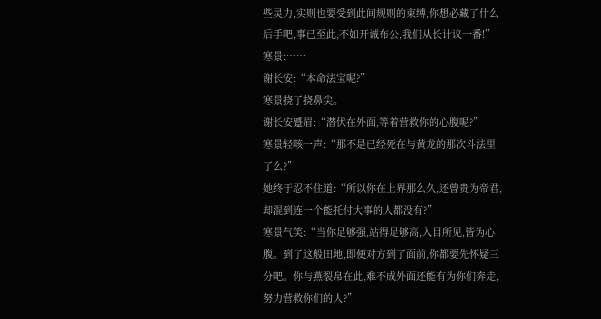些灵力,实则也要受到此间规则的束缚,你想必藏了什么后手吧,事已至此,不如开诚布公,我们从长计议一番!”
寒景:……
谢长安:“本命法宝呢?”
寒景挠了挠鼻尖。
谢长安蹙眉:“潜伏在外面,等着营救你的心腹呢?”
寒景轻咳一声:“那不是已经死在与黄龙的那次斗法里了么?”
她终于忍不住道:“所以你在上界那么久,还曾贵为帝君,却混到连一个能托付大事的人都没有?”
寒景气笑:“当你足够强,站得足够高,入目所见,皆为心腹。到了这般田地,即便对方到了面前,你都要先怀疑三分吧。你与燕裂帛在此,难不成外面还能有为你们奔走,努力营救你们的人?”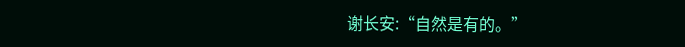谢长安:“自然是有的。”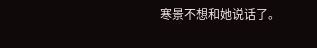寒景不想和她说话了。